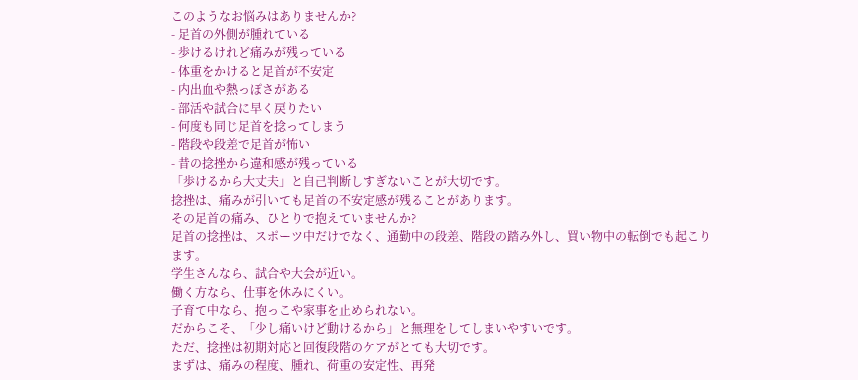このようなお悩みはありませんか?
- 足首の外側が腫れている
- 歩けるけれど痛みが残っている
- 体重をかけると足首が不安定
- 内出血や熱っぽさがある
- 部活や試合に早く戻りたい
- 何度も同じ足首を捻ってしまう
- 階段や段差で足首が怖い
- 昔の捻挫から違和感が残っている
「歩けるから大丈夫」と自己判断しすぎないことが大切です。
捻挫は、痛みが引いても足首の不安定感が残ることがあります。
その足首の痛み、ひとりで抱えていませんか?
足首の捻挫は、スポーツ中だけでなく、通勤中の段差、階段の踏み外し、買い物中の転倒でも起こります。
学生さんなら、試合や大会が近い。
働く方なら、仕事を休みにくい。
子育て中なら、抱っこや家事を止められない。
だからこそ、「少し痛いけど動けるから」と無理をしてしまいやすいです。
ただ、捻挫は初期対応と回復段階のケアがとても大切です。
まずは、痛みの程度、腫れ、荷重の安定性、再発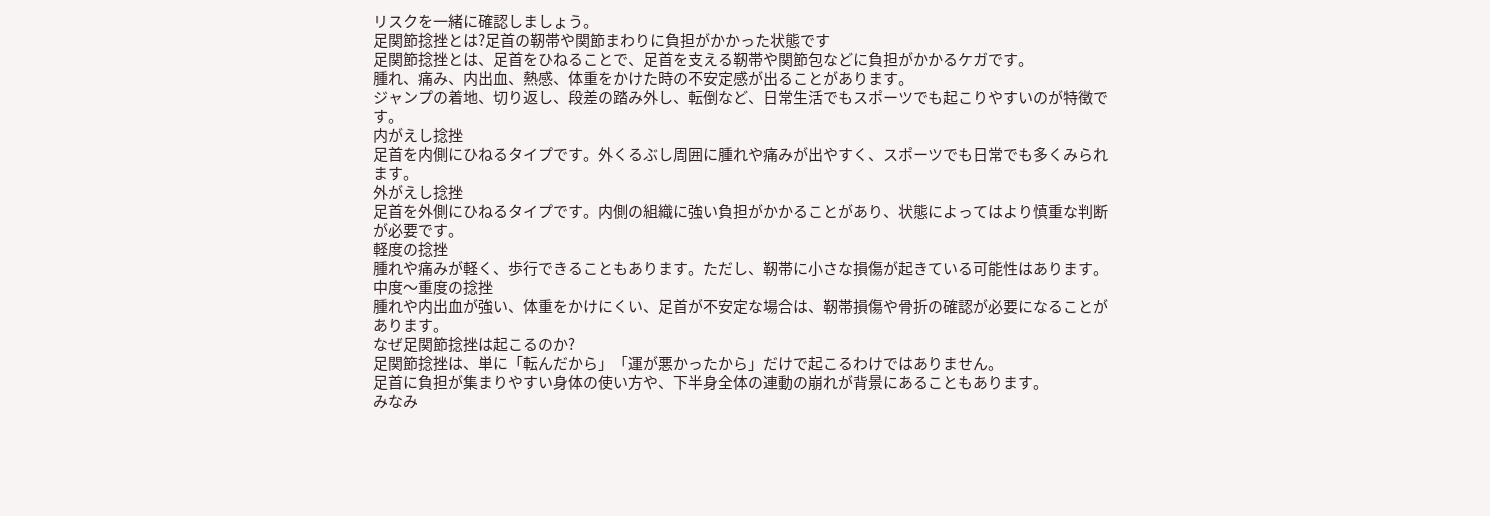リスクを一緒に確認しましょう。
足関節捻挫とは?足首の靭帯や関節まわりに負担がかかった状態です
足関節捻挫とは、足首をひねることで、足首を支える靭帯や関節包などに負担がかかるケガです。
腫れ、痛み、内出血、熱感、体重をかけた時の不安定感が出ることがあります。
ジャンプの着地、切り返し、段差の踏み外し、転倒など、日常生活でもスポーツでも起こりやすいのが特徴です。
内がえし捻挫
足首を内側にひねるタイプです。外くるぶし周囲に腫れや痛みが出やすく、スポーツでも日常でも多くみられます。
外がえし捻挫
足首を外側にひねるタイプです。内側の組織に強い負担がかかることがあり、状態によってはより慎重な判断が必要です。
軽度の捻挫
腫れや痛みが軽く、歩行できることもあります。ただし、靭帯に小さな損傷が起きている可能性はあります。
中度〜重度の捻挫
腫れや内出血が強い、体重をかけにくい、足首が不安定な場合は、靭帯損傷や骨折の確認が必要になることがあります。
なぜ足関節捻挫は起こるのか?
足関節捻挫は、単に「転んだから」「運が悪かったから」だけで起こるわけではありません。
足首に負担が集まりやすい身体の使い方や、下半身全体の連動の崩れが背景にあることもあります。
みなみ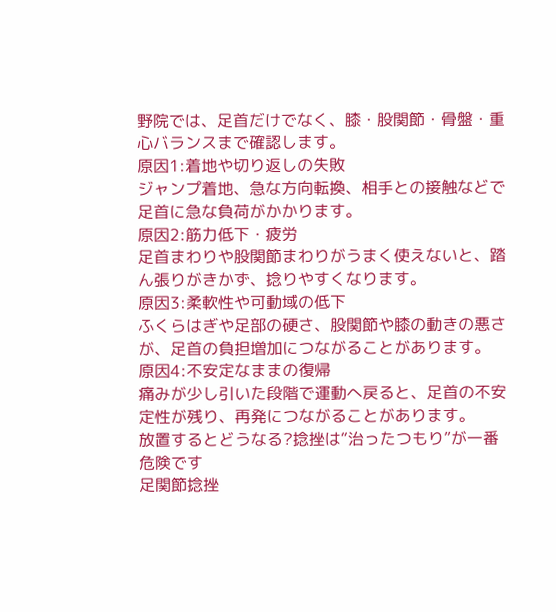野院では、足首だけでなく、膝・股関節・骨盤・重心バランスまで確認します。
原因1:着地や切り返しの失敗
ジャンプ着地、急な方向転換、相手との接触などで足首に急な負荷がかかります。
原因2:筋力低下・疲労
足首まわりや股関節まわりがうまく使えないと、踏ん張りがきかず、捻りやすくなります。
原因3:柔軟性や可動域の低下
ふくらはぎや足部の硬さ、股関節や膝の動きの悪さが、足首の負担増加につながることがあります。
原因4:不安定なままの復帰
痛みが少し引いた段階で運動へ戻ると、足首の不安定性が残り、再発につながることがあります。
放置するとどうなる?捻挫は“治ったつもり”が一番危険です
足関節捻挫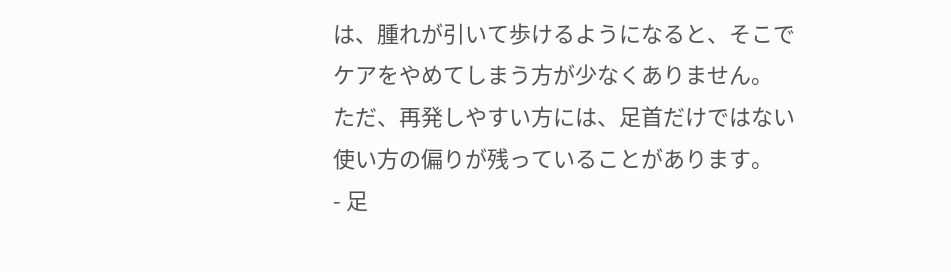は、腫れが引いて歩けるようになると、そこでケアをやめてしまう方が少なくありません。
ただ、再発しやすい方には、足首だけではない使い方の偏りが残っていることがあります。
- 足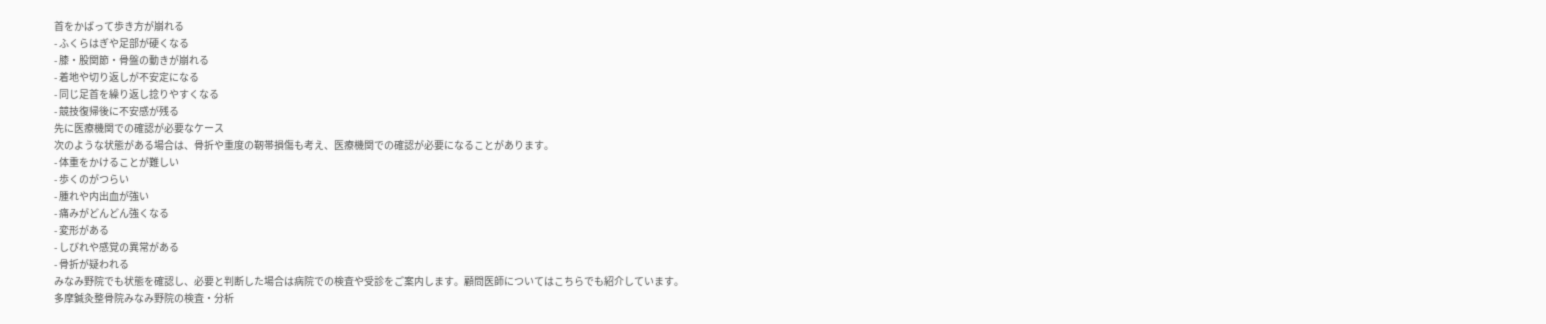首をかばって歩き方が崩れる
- ふくらはぎや足部が硬くなる
- 膝・股関節・骨盤の動きが崩れる
- 着地や切り返しが不安定になる
- 同じ足首を繰り返し捻りやすくなる
- 競技復帰後に不安感が残る
先に医療機関での確認が必要なケース
次のような状態がある場合は、骨折や重度の靭帯損傷も考え、医療機関での確認が必要になることがあります。
- 体重をかけることが難しい
- 歩くのがつらい
- 腫れや内出血が強い
- 痛みがどんどん強くなる
- 変形がある
- しびれや感覚の異常がある
- 骨折が疑われる
みなみ野院でも状態を確認し、必要と判断した場合は病院での検査や受診をご案内します。顧問医師についてはこちらでも紹介しています。
多摩鍼灸整骨院みなみ野院の検査・分析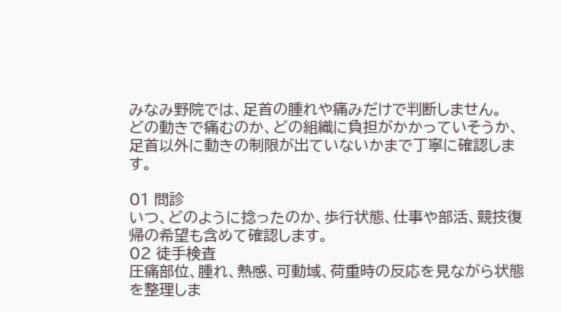みなみ野院では、足首の腫れや痛みだけで判断しません。
どの動きで痛むのか、どの組織に負担がかかっていそうか、足首以外に動きの制限が出ていないかまで丁寧に確認します。

01 問診
いつ、どのように捻ったのか、歩行状態、仕事や部活、競技復帰の希望も含めて確認します。
02 徒手検査
圧痛部位、腫れ、熱感、可動域、荷重時の反応を見ながら状態を整理しま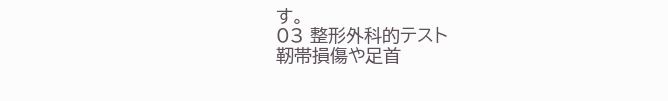す。
03 整形外科的テスト
靭帯損傷や足首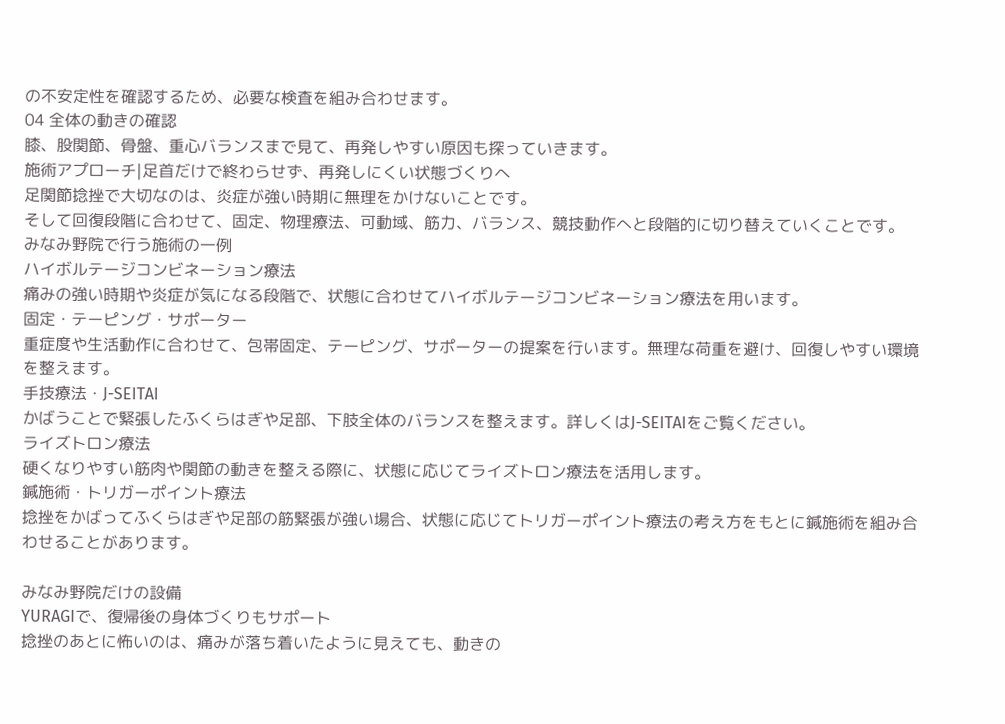の不安定性を確認するため、必要な検査を組み合わせます。
04 全体の動きの確認
膝、股関節、骨盤、重心バランスまで見て、再発しやすい原因も探っていきます。
施術アプローチ|足首だけで終わらせず、再発しにくい状態づくりへ
足関節捻挫で大切なのは、炎症が強い時期に無理をかけないことです。
そして回復段階に合わせて、固定、物理療法、可動域、筋力、バランス、競技動作へと段階的に切り替えていくことです。
みなみ野院で行う施術の一例
ハイボルテージコンビネーション療法
痛みの強い時期や炎症が気になる段階で、状態に合わせてハイボルテージコンビネーション療法を用います。
固定・テーピング・サポーター
重症度や生活動作に合わせて、包帯固定、テーピング、サポーターの提案を行います。無理な荷重を避け、回復しやすい環境を整えます。
手技療法・J-SEITAI
かばうことで緊張したふくらはぎや足部、下肢全体のバランスを整えます。詳しくはJ-SEITAIをご覧ください。
ライズトロン療法
硬くなりやすい筋肉や関節の動きを整える際に、状態に応じてライズトロン療法を活用します。
鍼施術・トリガーポイント療法
捻挫をかばってふくらはぎや足部の筋緊張が強い場合、状態に応じてトリガーポイント療法の考え方をもとに鍼施術を組み合わせることがあります。

みなみ野院だけの設備
YURAGIで、復帰後の身体づくりもサポート
捻挫のあとに怖いのは、痛みが落ち着いたように見えても、動きの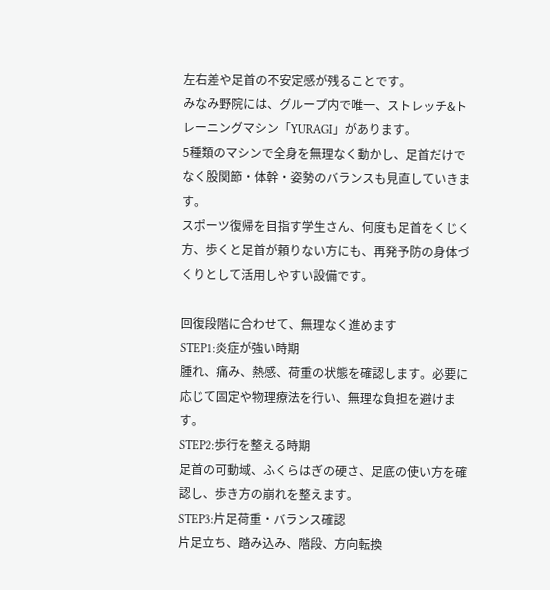左右差や足首の不安定感が残ることです。
みなみ野院には、グループ内で唯一、ストレッチ&トレーニングマシン「YURAGI」があります。
5種類のマシンで全身を無理なく動かし、足首だけでなく股関節・体幹・姿勢のバランスも見直していきます。
スポーツ復帰を目指す学生さん、何度も足首をくじく方、歩くと足首が頼りない方にも、再発予防の身体づくりとして活用しやすい設備です。

回復段階に合わせて、無理なく進めます
STEP1:炎症が強い時期
腫れ、痛み、熱感、荷重の状態を確認します。必要に応じて固定や物理療法を行い、無理な負担を避けます。
STEP2:歩行を整える時期
足首の可動域、ふくらはぎの硬さ、足底の使い方を確認し、歩き方の崩れを整えます。
STEP3:片足荷重・バランス確認
片足立ち、踏み込み、階段、方向転換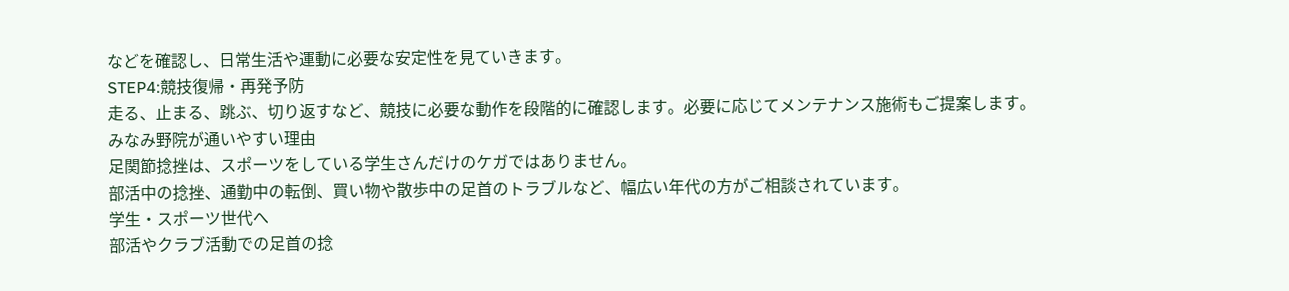などを確認し、日常生活や運動に必要な安定性を見ていきます。
STEP4:競技復帰・再発予防
走る、止まる、跳ぶ、切り返すなど、競技に必要な動作を段階的に確認します。必要に応じてメンテナンス施術もご提案します。
みなみ野院が通いやすい理由
足関節捻挫は、スポーツをしている学生さんだけのケガではありません。
部活中の捻挫、通勤中の転倒、買い物や散歩中の足首のトラブルなど、幅広い年代の方がご相談されています。
学生・スポーツ世代へ
部活やクラブ活動での足首の捻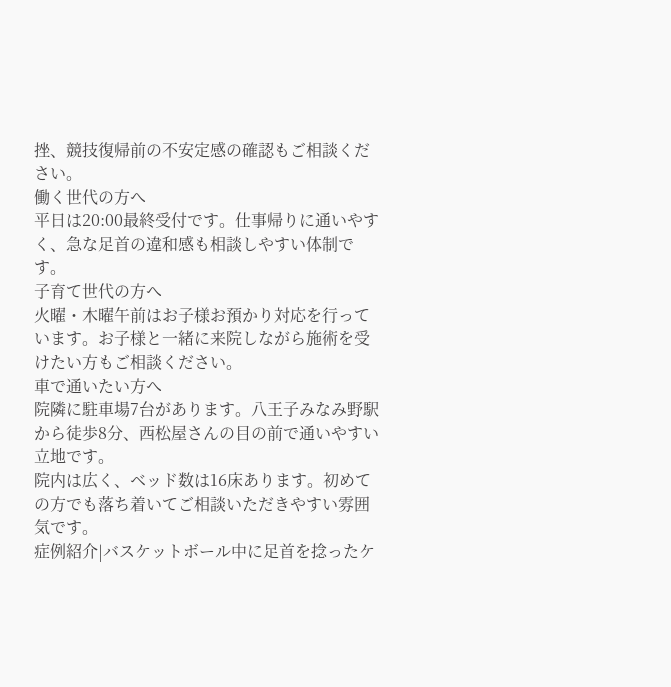挫、競技復帰前の不安定感の確認もご相談ください。
働く世代の方へ
平日は20:00最終受付です。仕事帰りに通いやすく、急な足首の違和感も相談しやすい体制です。
子育て世代の方へ
火曜・木曜午前はお子様お預かり対応を行っています。お子様と一緒に来院しながら施術を受けたい方もご相談ください。
車で通いたい方へ
院隣に駐車場7台があります。八王子みなみ野駅から徒歩8分、西松屋さんの目の前で通いやすい立地です。
院内は広く、ベッド数は16床あります。初めての方でも落ち着いてご相談いただきやすい雰囲気です。
症例紹介|バスケットボール中に足首を捻ったケ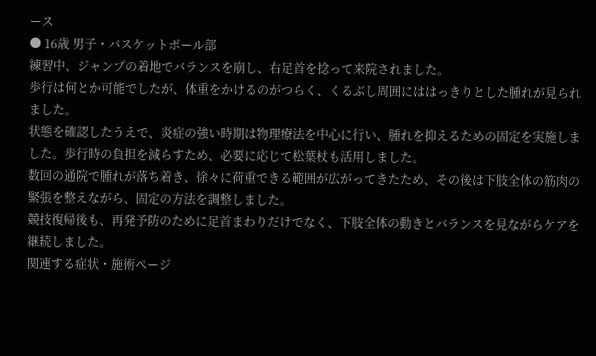ース
● 16歳 男子・バスケットボール部
練習中、ジャンプの着地でバランスを崩し、右足首を捻って来院されました。
歩行は何とか可能でしたが、体重をかけるのがつらく、くるぶし周囲にははっきりとした腫れが見られました。
状態を確認したうえで、炎症の強い時期は物理療法を中心に行い、腫れを抑えるための固定を実施しました。歩行時の負担を減らすため、必要に応じて松葉杖も活用しました。
数回の通院で腫れが落ち着き、徐々に荷重できる範囲が広がってきたため、その後は下肢全体の筋肉の緊張を整えながら、固定の方法を調整しました。
競技復帰後も、再発予防のために足首まわりだけでなく、下肢全体の動きとバランスを見ながらケアを継続しました。
関連する症状・施術ページ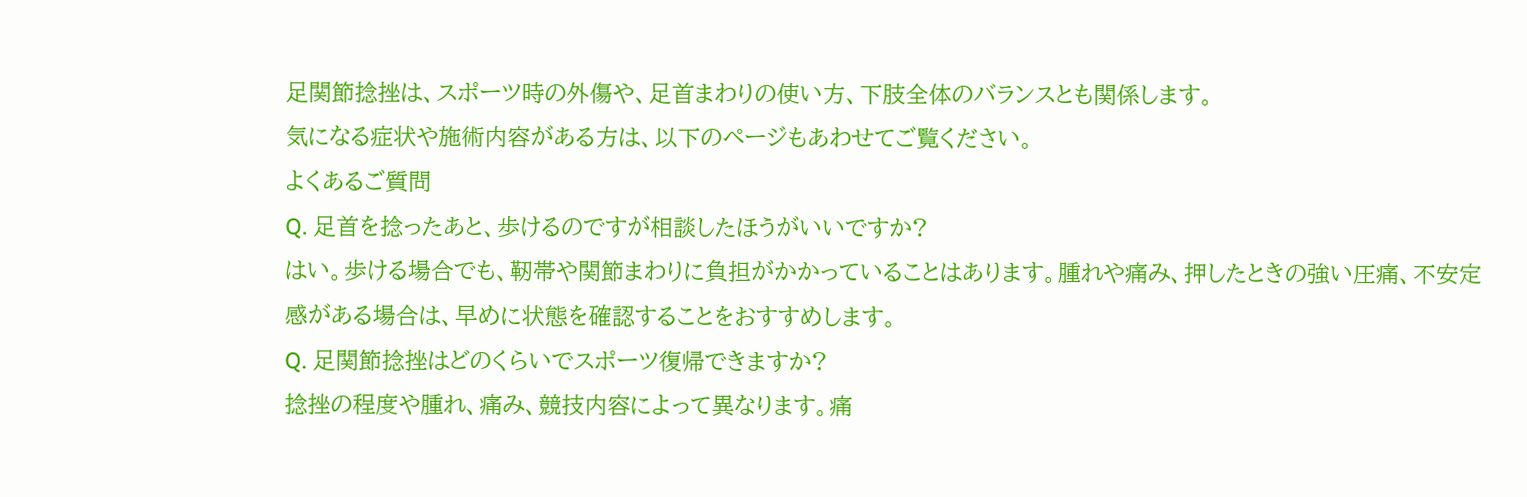足関節捻挫は、スポーツ時の外傷や、足首まわりの使い方、下肢全体のバランスとも関係します。
気になる症状や施術内容がある方は、以下のページもあわせてご覧ください。
よくあるご質問
Q. 足首を捻ったあと、歩けるのですが相談したほうがいいですか?
はい。歩ける場合でも、靭帯や関節まわりに負担がかかっていることはあります。腫れや痛み、押したときの強い圧痛、不安定感がある場合は、早めに状態を確認することをおすすめします。
Q. 足関節捻挫はどのくらいでスポーツ復帰できますか?
捻挫の程度や腫れ、痛み、競技内容によって異なります。痛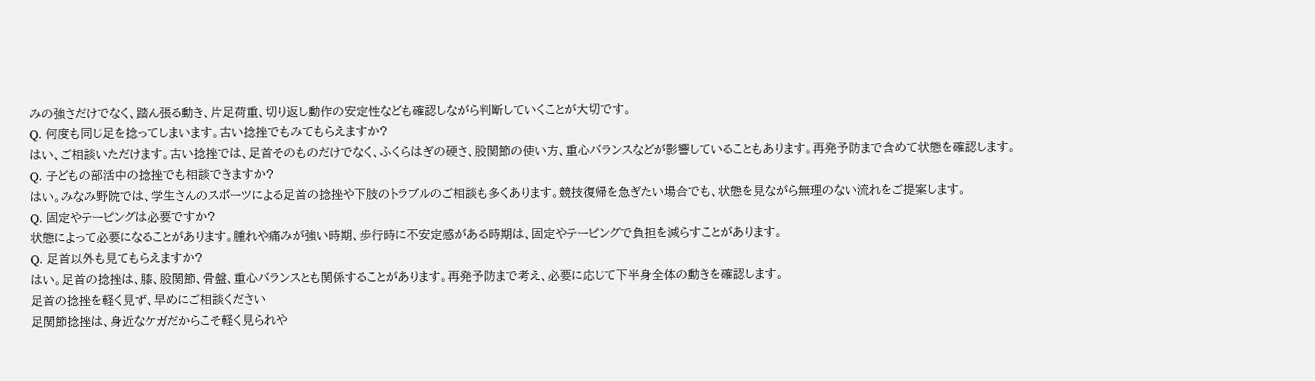みの強さだけでなく、踏ん張る動き、片足荷重、切り返し動作の安定性なども確認しながら判断していくことが大切です。
Q. 何度も同じ足を捻ってしまいます。古い捻挫でもみてもらえますか?
はい、ご相談いただけます。古い捻挫では、足首そのものだけでなく、ふくらはぎの硬さ、股関節の使い方、重心バランスなどが影響していることもあります。再発予防まで含めて状態を確認します。
Q. 子どもの部活中の捻挫でも相談できますか?
はい。みなみ野院では、学生さんのスポーツによる足首の捻挫や下肢のトラブルのご相談も多くあります。競技復帰を急ぎたい場合でも、状態を見ながら無理のない流れをご提案します。
Q. 固定やテーピングは必要ですか?
状態によって必要になることがあります。腫れや痛みが強い時期、歩行時に不安定感がある時期は、固定やテーピングで負担を減らすことがあります。
Q. 足首以外も見てもらえますか?
はい。足首の捻挫は、膝、股関節、骨盤、重心バランスとも関係することがあります。再発予防まで考え、必要に応じて下半身全体の動きを確認します。
足首の捻挫を軽く見ず、早めにご相談ください
足関節捻挫は、身近なケガだからこそ軽く見られや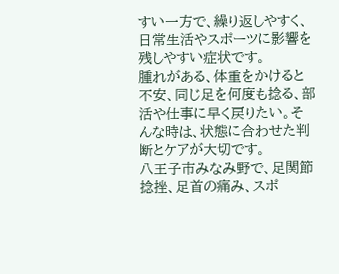すい一方で、繰り返しやすく、日常生活やスポーツに影響を残しやすい症状です。
腫れがある、体重をかけると不安、同じ足を何度も捻る、部活や仕事に早く戻りたい。そんな時は、状態に合わせた判断とケアが大切です。
八王子市みなみ野で、足関節捻挫、足首の痛み、スポ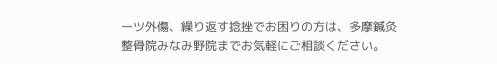ーツ外傷、繰り返す捻挫でお困りの方は、多摩鍼灸整骨院みなみ野院までお気軽にご相談ください。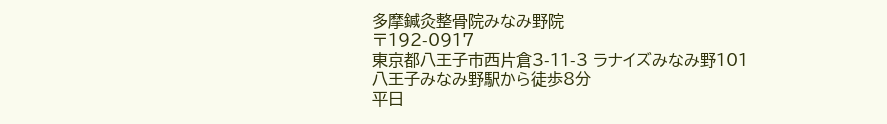多摩鍼灸整骨院みなみ野院
〒192-0917
東京都八王子市西片倉3-11-3 ラナイズみなみ野101
八王子みなみ野駅から徒歩8分
平日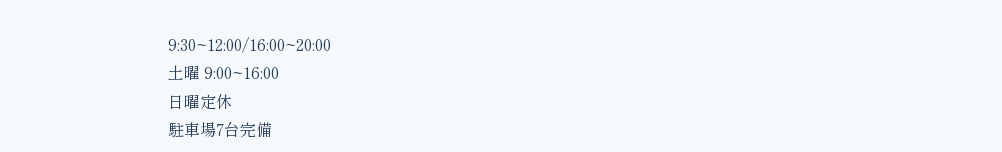9:30~12:00/16:00~20:00
土曜 9:00~16:00
日曜定休
駐車場7台完備